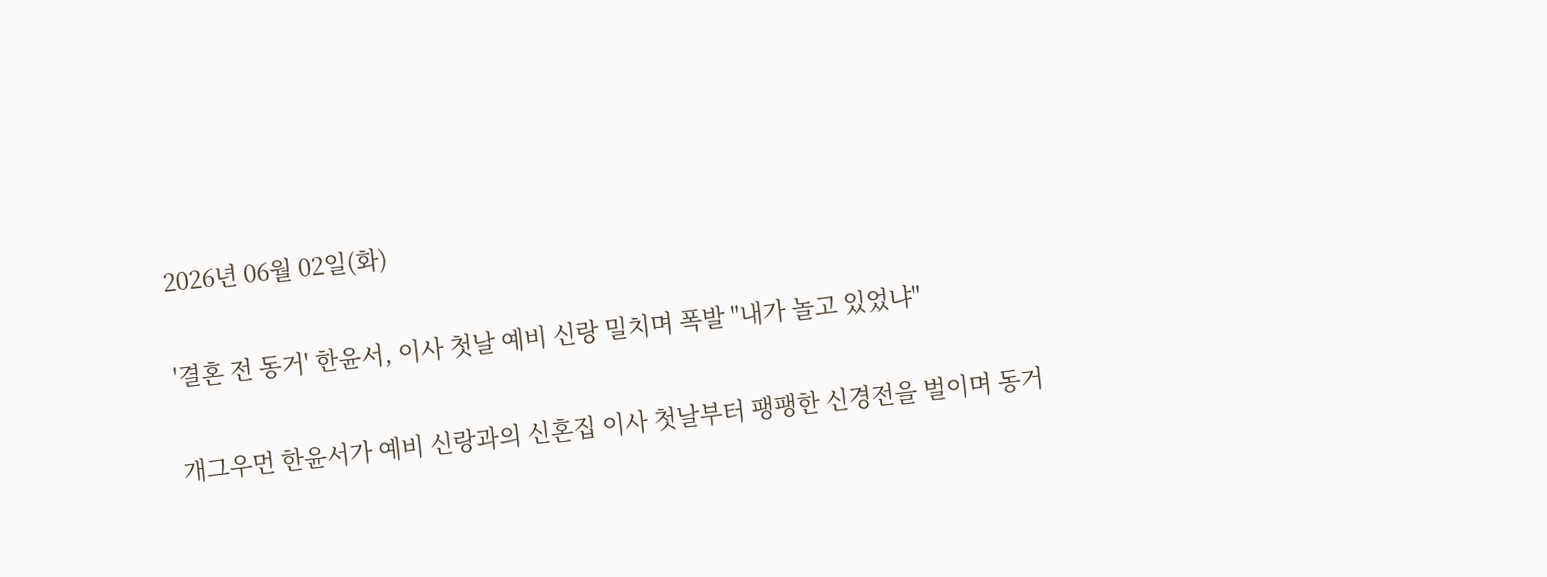2026년 06월 02일(화)

'결혼 전 동거' 한윤서, 이사 첫날 예비 신랑 밀치며 폭발 "내가 놀고 있었냐"

개그우먼 한윤서가 예비 신랑과의 신혼집 이사 첫날부터 팽팽한 신경전을 벌이며 동거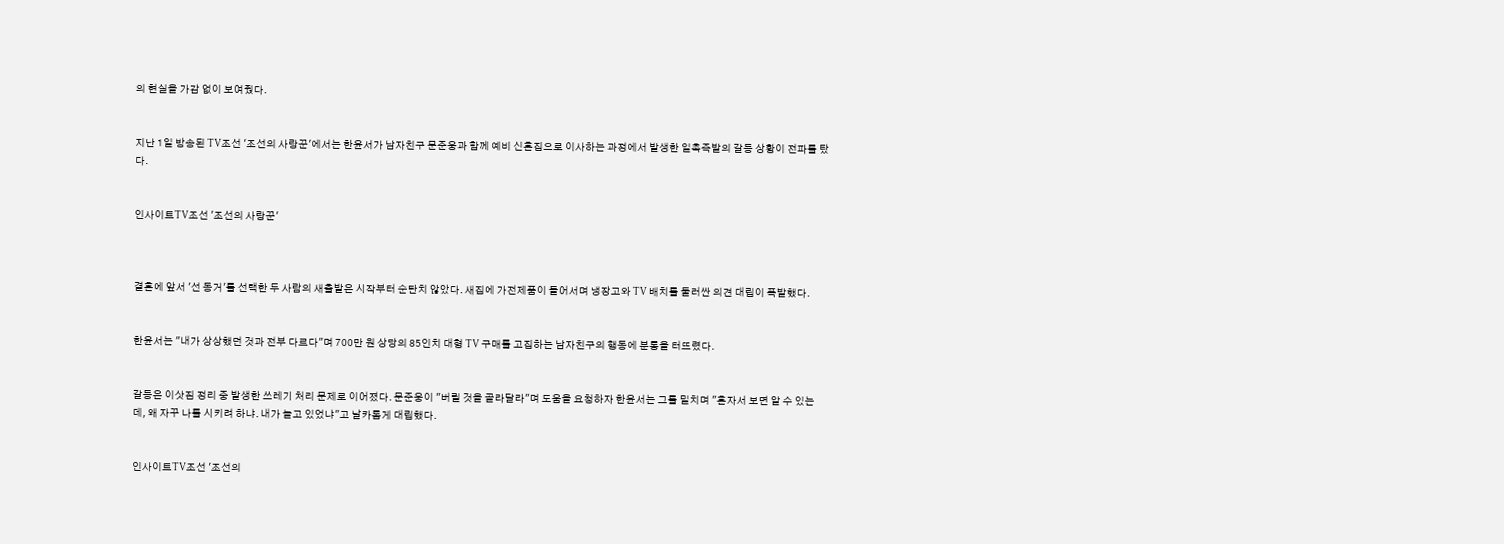의 현실을 가감 없이 보여줬다.


지난 1일 방송된 TV조선 '조선의 사랑꾼'에서는 한윤서가 남자친구 문준웅과 함께 예비 신혼집으로 이사하는 과정에서 발생한 일촉즉발의 갈등 상황이 전파를 탔다.


인사이트TV조선 '조선의 사랑꾼'



결혼에 앞서 '선 동거'를 선택한 두 사람의 새출발은 시작부터 순탄치 않았다. 새집에 가전제품이 들어서며 냉장고와 TV 배치를 둘러싼 의견 대립이 폭발했다.


한윤서는 "내가 상상했던 것과 전부 다르다"며 700만 원 상당의 85인치 대형 TV 구매를 고집하는 남자친구의 행동에 분통을 터뜨렸다.


갈등은 이삿짐 정리 중 발생한 쓰레기 처리 문제로 이어졌다. 문준웅이 "버릴 것을 골라달라"며 도움을 요청하자 한윤서는 그를 밀치며 "혼자서 보면 알 수 있는데, 왜 자꾸 나를 시키려 하냐. 내가 놀고 있었냐"고 날카롭게 대립했다.


인사이트TV조선 '조선의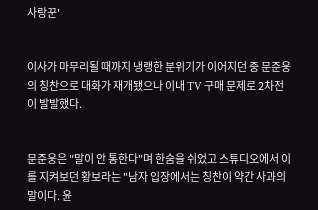사랑꾼'


이사가 마무리될 때까지 냉랭한 분위기가 이어지던 중 문준웅의 칭찬으로 대화가 재개됐으나 이내 TV 구매 문제로 2차전이 발발했다.


문준웅은 "말이 안 통한다"며 한숨을 쉬었고 스튜디오에서 이를 지켜보던 황보라는 "남자 입장에서는 칭찬이 약간 사과의 말이다. 윤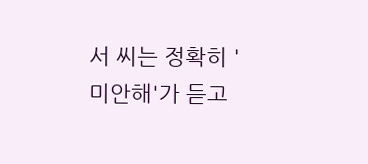서 씨는 정확히 '미안해'가 듣고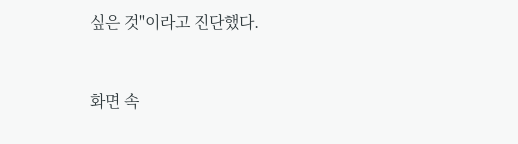싶은 것"이라고 진단했다.


화면 속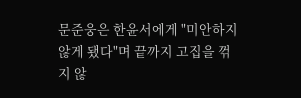문준웅은 한윤서에게 "미안하지 않게 됐다"며 끝까지 고집을 꺾지 않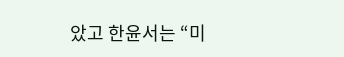았고 한윤서는 “미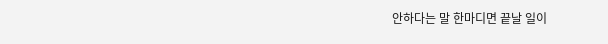안하다는 말 한마디면 끝날 일이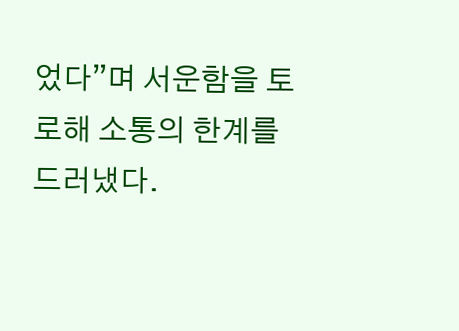었다”며 서운함을 토로해 소통의 한계를 드러냈다.